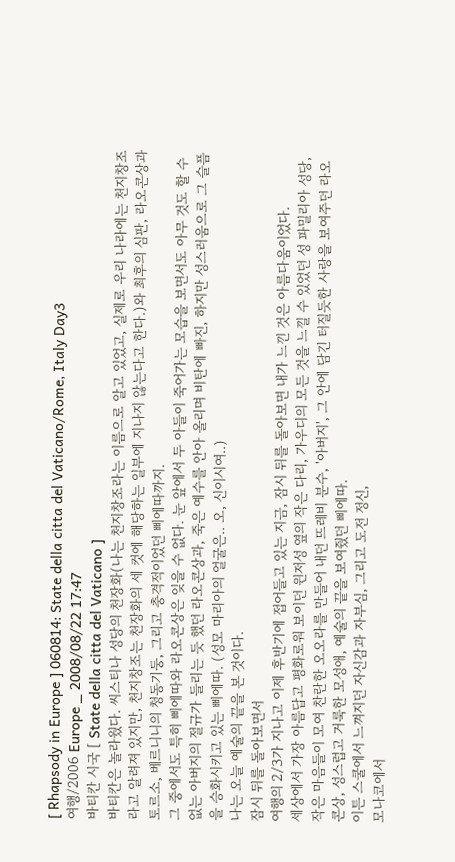[ Rhapsody in Europe ] 060814: State della citta del Vaticano/Rome, Italy Day3
여행/2006 Europe _ 2008/08/22 17:47
바티칸 시국 [ State della citta del Vaticano ]
바티칸은 놀라웠다. 씨스티나 성당의 천장화(나는 천지창조라는 이름으로 알고 있었고, 실제로 우리 나라에는 천지창조라고 알려져 있지만, 천지창조는 천장화의 세 컷에 해당하는 일부에 지나지 않는다고 한다.)와 최후의 심판, 라오콘상과 토르소, 베르니니의 청동기둥, 그리고 충격적이었던 삐에따까지.
그 중에서도 특히 삐에따와 라오콘상은 잊을 수 없다. 눈 앞에서 두 아들이 죽어가는 모습을 보면서도 아무 것도 할 수 없는 아버지의 절규가 들리는 듯 했던 라오콘상과, 죽은 예수를 안아 올리며 비탄에 빠진, 하지만 성스러움으로 그 슬픔을 승화시키고 있는 삐에따. (성모 마리아의 얼굴은.. 오, 신이시여..)
나는 오늘 예술의 끝을 본 것이다.
잠시 뒤를 돌아보면서
여행의 2/3가 지나고 이제 후반기에 접어들고 있는 지금, 잠시 뒤를 돌아보면 내가 느낀 것은 아름다움이었다.
세상에서 가장 아름답고 평화로워 보이던 윈저성 옆의 작은 다리, 가우디의 모든 것을 느낄 수 있었던 성 파밀리아 성당, 작은 마음들이 모여 찬란한 오오라를 만들어 내던 뜨레비 분수, '아버지', 그 안에 담긴 터질듯한 사랑을 보여주던 라오콘상, 성스럽고 거룩한 모성애, 예술의 끝을 보여줬던 삐에따.
이튼 스쿨에서 느껴지던 자신감과 자부심, 그리고 도전 정신,
모나코에서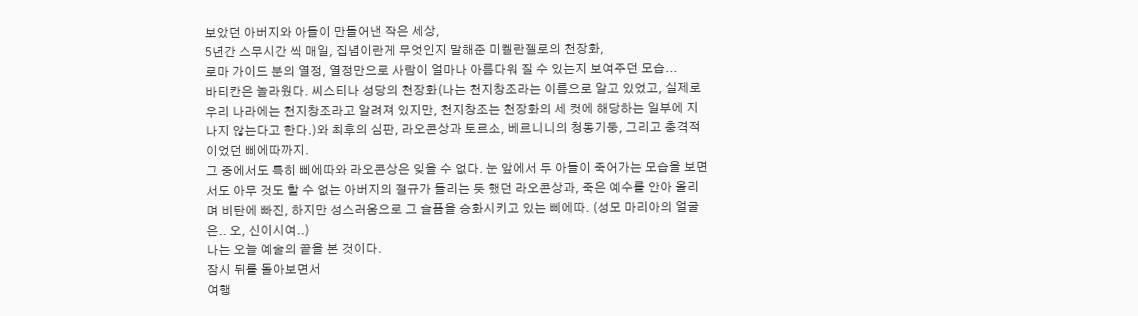보았던 아버지와 아들이 만들어낸 작은 세상,
5년간 스무시간 씩 매일, 집념이란게 무엇인지 말해준 미켈란젤로의 천장화,
로마 가이드 분의 열정, 열정만으로 사람이 얼마나 아름다워 질 수 있는지 보여주던 모습...
바티칸은 놀라웠다. 씨스티나 성당의 천장화(나는 천지창조라는 이름으로 알고 있었고, 실제로 우리 나라에는 천지창조라고 알려져 있지만, 천지창조는 천장화의 세 컷에 해당하는 일부에 지나지 않는다고 한다.)와 최후의 심판, 라오콘상과 토르소, 베르니니의 청동기둥, 그리고 충격적이었던 삐에따까지.
그 중에서도 특히 삐에따와 라오콘상은 잊을 수 없다. 눈 앞에서 두 아들이 죽어가는 모습을 보면서도 아무 것도 할 수 없는 아버지의 절규가 들리는 듯 했던 라오콘상과, 죽은 예수를 안아 올리며 비탄에 빠진, 하지만 성스러움으로 그 슬픔을 승화시키고 있는 삐에따. (성모 마리아의 얼굴은.. 오, 신이시여..)
나는 오늘 예술의 끝을 본 것이다.
잠시 뒤를 돌아보면서
여행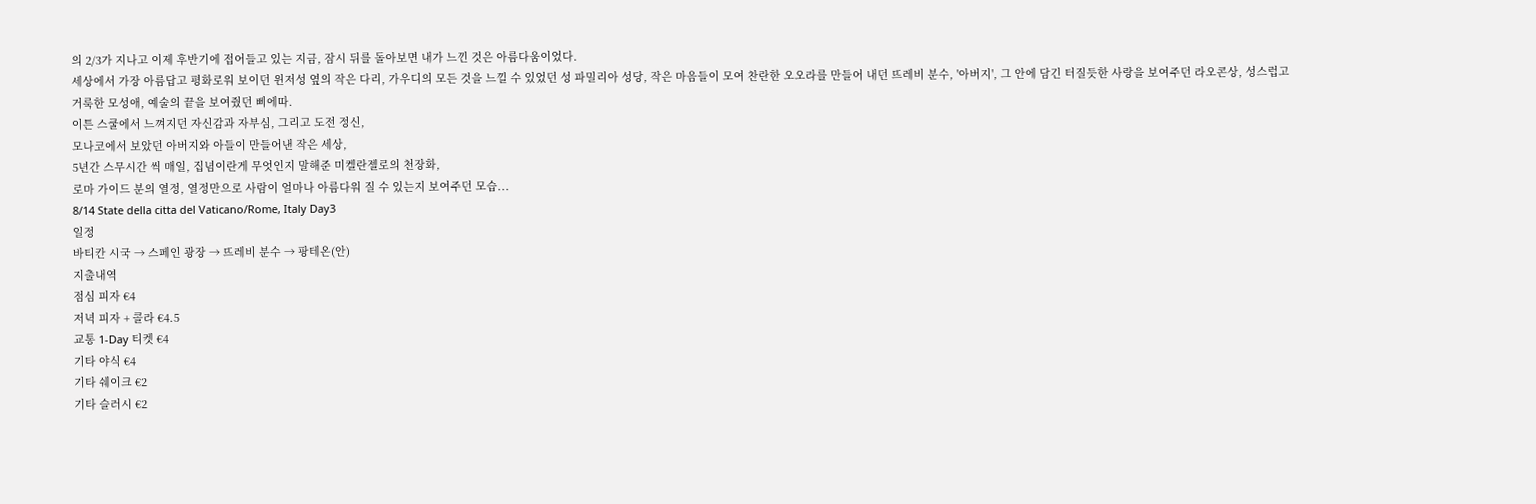의 2/3가 지나고 이제 후반기에 접어들고 있는 지금, 잠시 뒤를 돌아보면 내가 느낀 것은 아름다움이었다.
세상에서 가장 아름답고 평화로워 보이던 윈저성 옆의 작은 다리, 가우디의 모든 것을 느낄 수 있었던 성 파밀리아 성당, 작은 마음들이 모여 찬란한 오오라를 만들어 내던 뜨레비 분수, '아버지', 그 안에 담긴 터질듯한 사랑을 보여주던 라오콘상, 성스럽고 거룩한 모성애, 예술의 끝을 보여줬던 삐에따.
이튼 스쿨에서 느껴지던 자신감과 자부심, 그리고 도전 정신,
모나코에서 보았던 아버지와 아들이 만들어낸 작은 세상,
5년간 스무시간 씩 매일, 집념이란게 무엇인지 말해준 미켈란젤로의 천장화,
로마 가이드 분의 열정, 열정만으로 사람이 얼마나 아름다워 질 수 있는지 보여주던 모습...
8/14 State della citta del Vaticano/Rome, Italy Day3
일정
바티칸 시국 → 스페인 광장 → 뜨레비 분수 → 팡테온(안)
지출내역
점심 피자 €4
저녁 피자 + 콜라 €4.5
교통 1-Day 티켓 €4
기타 야식 €4
기타 쉐이크 €2
기타 슬러시 €2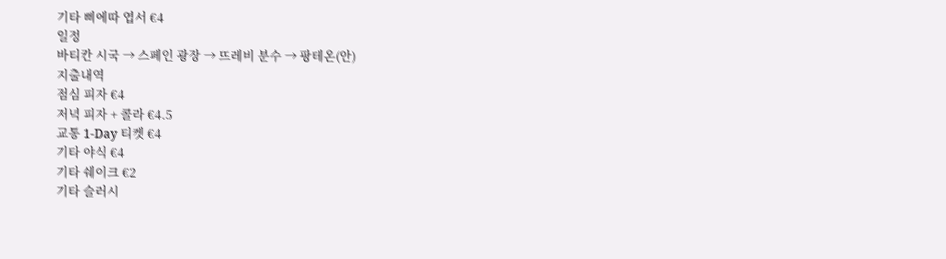기타 삐에따 엽서 €4
일정
바티칸 시국 → 스페인 광장 → 뜨레비 분수 → 팡테온(안)
지출내역
점심 피자 €4
저녁 피자 + 콜라 €4.5
교통 1-Day 티켓 €4
기타 야식 €4
기타 쉐이크 €2
기타 슬러시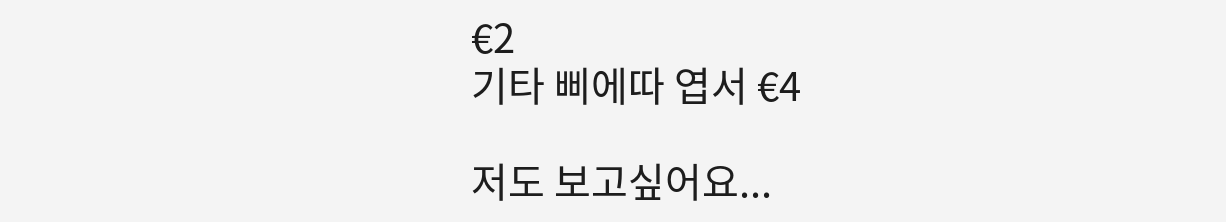€2
기타 삐에따 엽서 €4

저도 보고싶어요...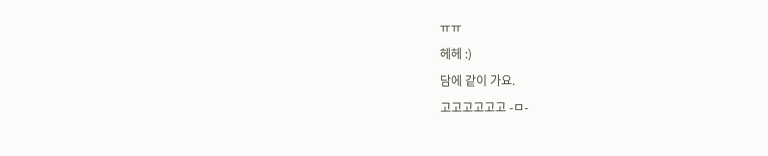ㅠㅠ
헤헤 :)
담에 같이 가요.
고고고고고고 -ㅁ-